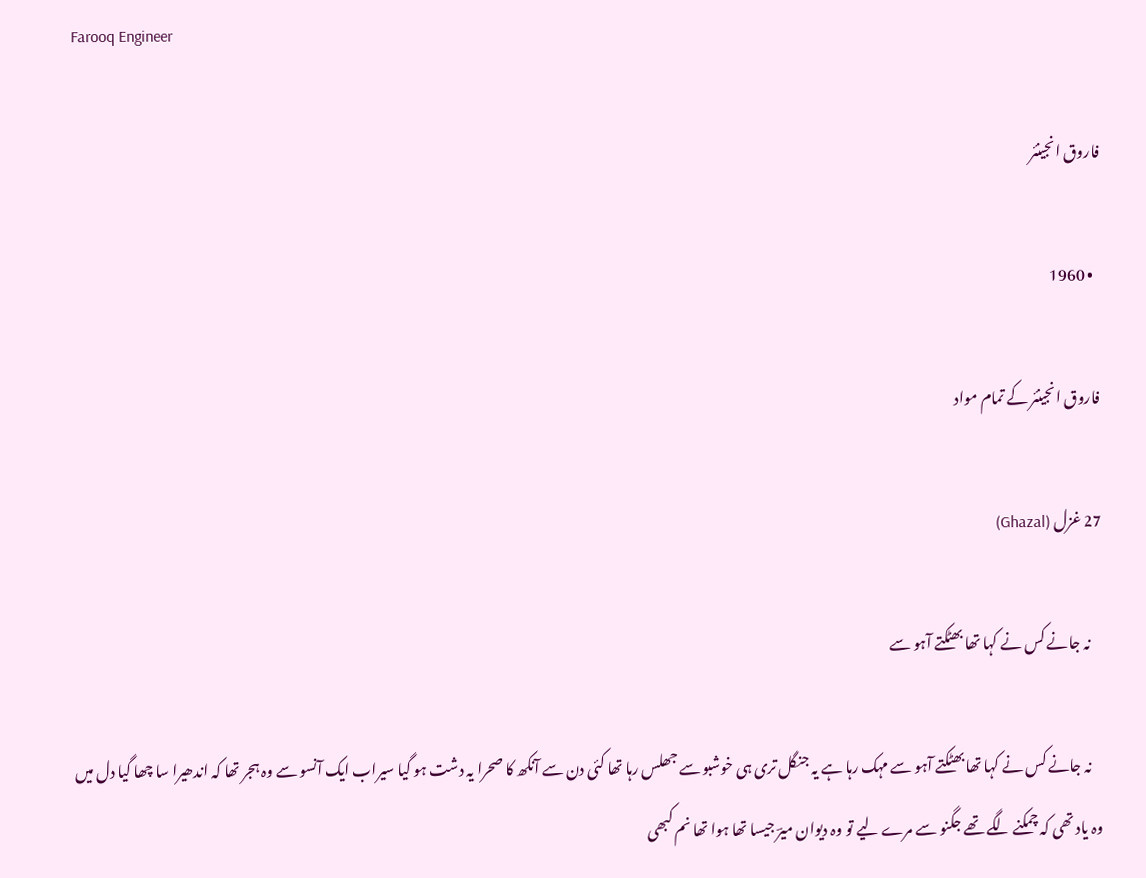Farooq Engineer

فاروق انجینئر

  • 1960

فاروق انجینئر کے تمام مواد

27 غزل (Ghazal)

    نہ جانے کس نے کہا تھا بھٹکتے آہو سے

    نہ جانے کس نے کہا تھا بھٹکتے آہو سے مہک رہا ہے یہ جنگل تری ہی خوشبو سے جھلس رہا تھا کئی دن سے آنکھ کا صحرا یہ دشت ہو گیا سیراب ایک آنسو سے وہ ہجر تھا کہ اندھیرا سا چھا گیا دل میں وہ یاد تھی کہ چمکنے لگے تھے جگنو سے مرے لیے تو وہ دیوان میرؔ جیسا تھا ہوا تھا نم کبھی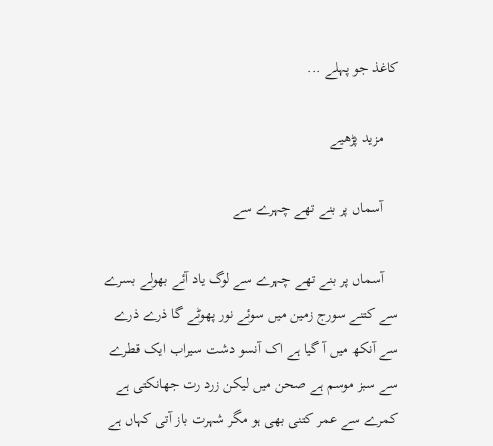کاغذ جو پہلے ...

    مزید پڑھیے

    آسماں پر بنے تھے چہرے سے

    آسماں پر بنے تھے چہرے سے لوگ یاد آئے بھولے بسرے سے کتنے سورج زمین میں سوئے نور پھوٹے گا ذرے ذرے سے آنکھ میں آ گیا ہے اک آنسو دشت سیراب ایک قطرے سے سبز موسم ہے صحن میں لیکن زرد رت جھانکتی ہے کمرے سے عمر کتنی بھی ہو مگر شہرت باز آتی کہاں ہے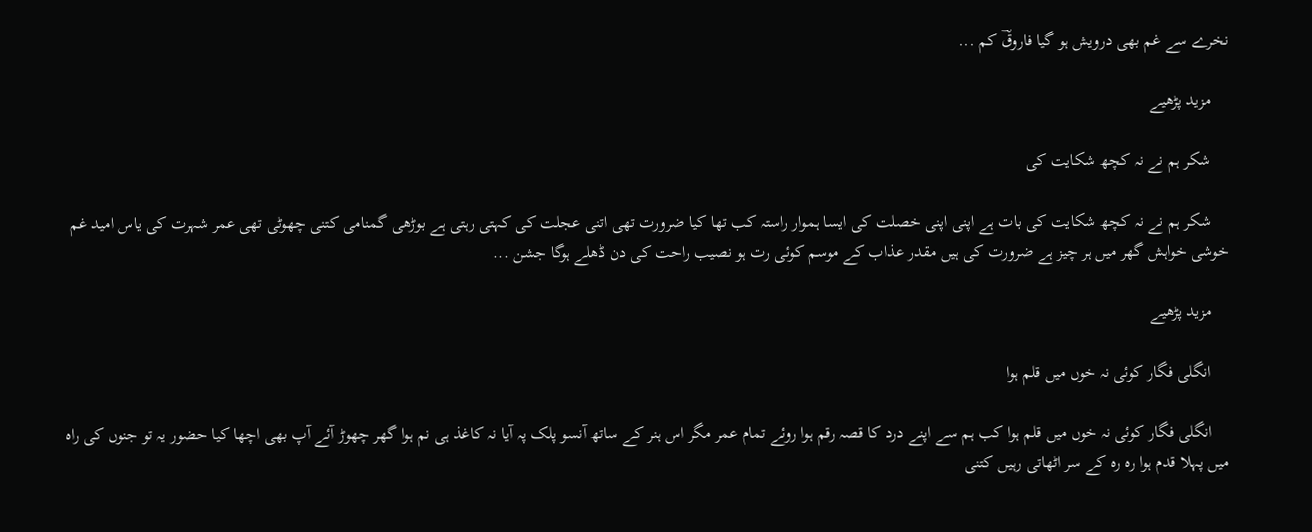نخرے سے غم بھی درویش ہو گیا فاروقؔ کم ...

    مزید پڑھیے

    شکر ہم نے نہ کچھ شکایت کی

    شکر ہم نے نہ کچھ شکایت کی بات ہے اپنی اپنی خصلت کی ایسا ہموار راستہ کب تھا کیا ضرورت تھی اتنی عجلت کی کہتی رہتی ہے بوڑھی گمنامی کتنی چھوٹی تھی عمر شہرت کی یاس امید غم خوشی خواہش گھر میں ہر چیز ہے ضرورت کی ہیں مقدر عذاب کے موسم کوئی رت ہو نصیب راحت کی دن ڈھلے ہوگا جشن ...

    مزید پڑھیے

    انگلی فگار کوئی نہ خوں میں قلم ہوا

    انگلی فگار کوئی نہ خوں میں قلم ہوا کب ہم سے اپنے درد کا قصہ رقم ہوا روئے تمام عمر مگر اس ہنر کے ساتھ آنسو پلک پہ آیا نہ کاغذ ہی نم ہوا گھر چھوڑ آئے آپ بھی اچھا کیا حضور یہ تو جنوں کی راہ میں پہلا قدم ہوا رہ رہ کے سر اٹھاتی رہیں کتنی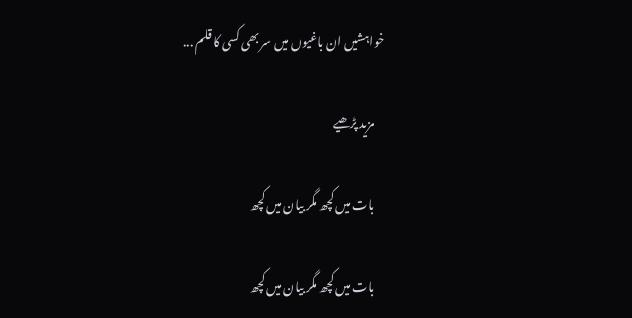خواہشیں ان باغیوں میں سر بھی کسی کا قلم ...

    مزید پڑھیے

    بات میں کچھ مگر بیان میں کچھ

    بات میں کچھ مگر بیان میں کچھ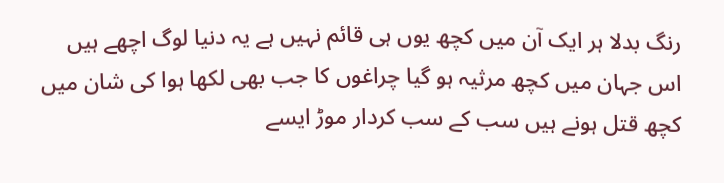رنگ بدلا ہر ایک آن میں کچھ یوں ہی قائم نہیں ہے یہ دنیا لوگ اچھے ہیں اس جہان میں کچھ مرثیہ ہو گیا چراغوں کا جب بھی لکھا ہوا کی شان میں کچھ قتل ہونے ہیں سب کے سب کردار موڑ ایسے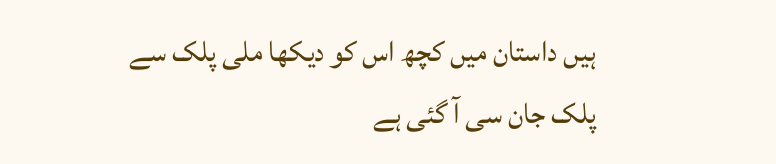ہیں داستان میں کچھ اس کو دیکھا ملی پلک سے پلک جان سی آ گئی ہے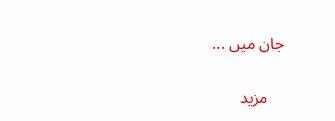جان میں ...

    مزید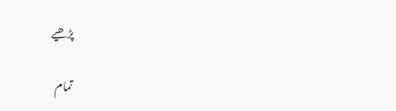پڑھیے

تمام